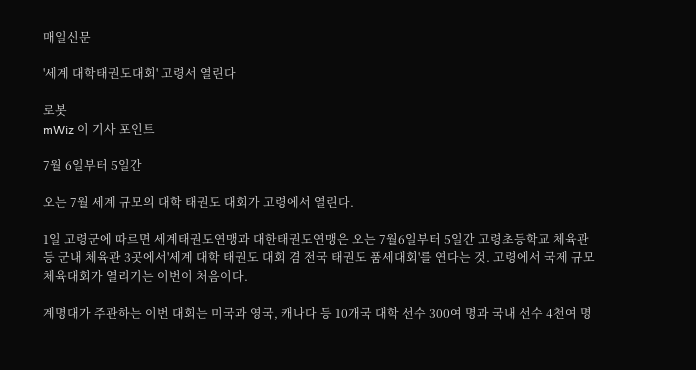매일신문

'세계 대학태권도대회' 고령서 열린다

로봇
mWiz 이 기사 포인트

7월 6일부터 5일간

오는 7월 세계 규모의 대학 태권도 대회가 고령에서 열린다.

1일 고령군에 따르면 세계태권도연맹과 대한태권도연맹은 오는 7월6일부터 5일간 고령초등학교 체육관 등 군내 체육관 3곳에서'세계 대학 태권도 대회 겸 전국 태권도 품세대회'를 연다는 것. 고령에서 국제 규모 체육대회가 열리기는 이번이 처음이다.

계명대가 주관하는 이번 대회는 미국과 영국, 캐나다 등 10개국 대학 선수 300여 명과 국내 선수 4천여 명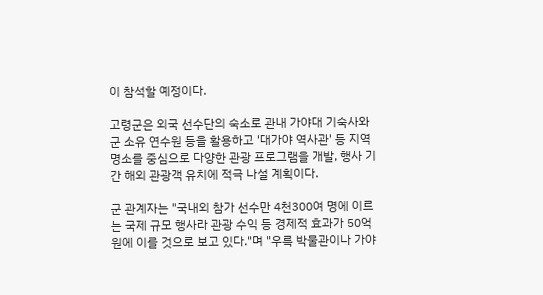이 참석할 예정이다.

고령군은 외국 선수단의 숙소로 관내 가야대 기숙사와 군 소유 연수원 등을 활용하고 '대가야 역사관' 등 지역 명소를 중심으로 다양한 관광 프로그램을 개발, 행사 기간 해외 관광객 유치에 적극 나설 계획이다.

군 관계자는 "국내외 참가 선수만 4천300여 명에 이르는 국제 규모 행사라 관광 수익 등 경제적 효과가 50억 원에 이를 것으로 보고 있다."며 "우륵 박물관이나 가야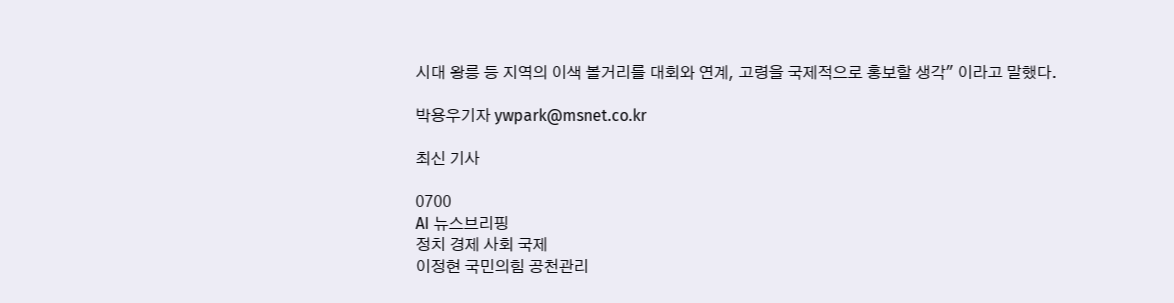시대 왕릉 등 지역의 이색 볼거리를 대회와 연계, 고령을 국제적으로 홍보할 생각" 이라고 말했다.

박용우기자 ywpark@msnet.co.kr

최신 기사

0700
AI 뉴스브리핑
정치 경제 사회 국제
이정현 국민의힘 공천관리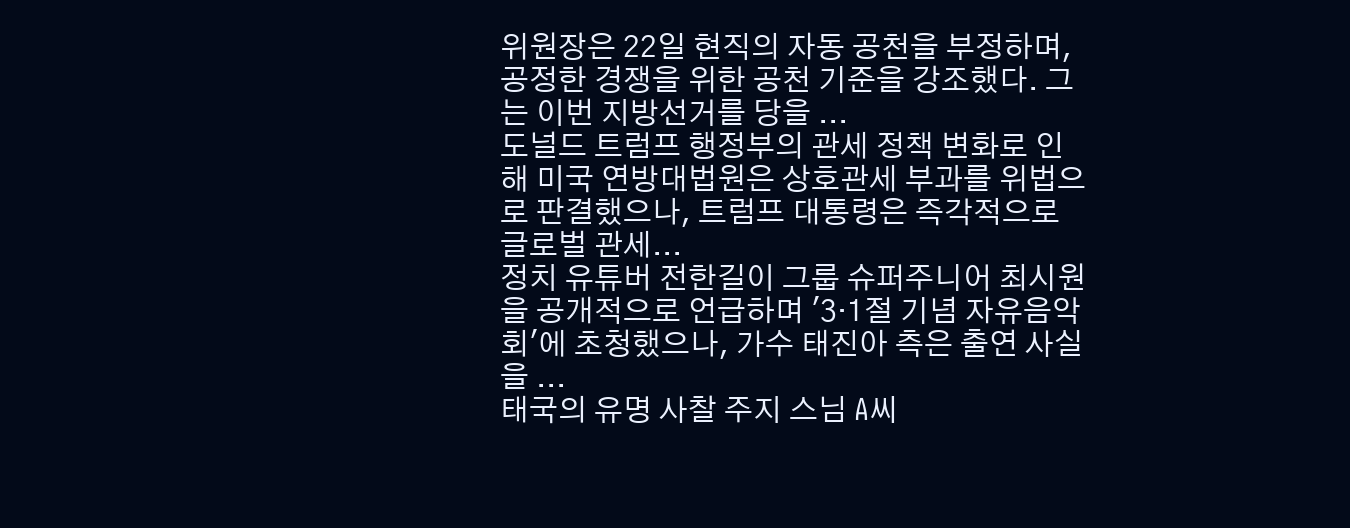위원장은 22일 현직의 자동 공천을 부정하며, 공정한 경쟁을 위한 공천 기준을 강조했다. 그는 이번 지방선거를 당을 ...
도널드 트럼프 행정부의 관세 정책 변화로 인해 미국 연방대법원은 상호관세 부과를 위법으로 판결했으나, 트럼프 대통령은 즉각적으로 글로벌 관세...
정치 유튜버 전한길이 그룹 슈퍼주니어 최시원을 공개적으로 언급하며 '3·1절 기념 자유음악회'에 초청했으나, 가수 태진아 측은 출연 사실을 ...
태국의 유명 사찰 주지 스님 A씨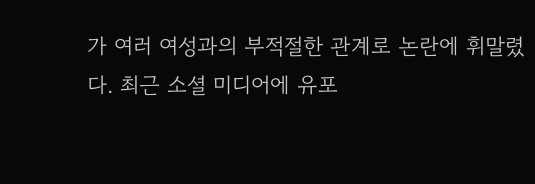가 여러 여성과의 부적절한 관계로 논란에 휘말렸다. 최근 소셜 미디어에 유포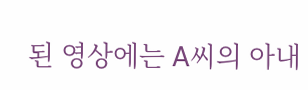된 영상에는 A씨의 아내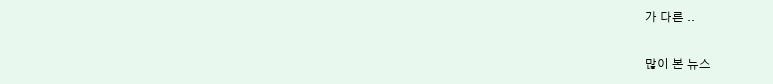가 다른 ..

많이 본 뉴스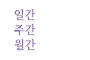일간
주간
월간